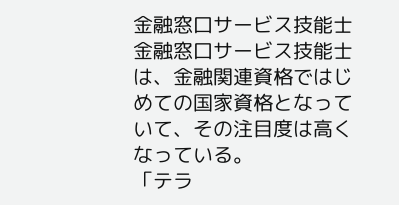金融窓口サービス技能士
金融窓口サービス技能士は、金融関連資格ではじめての国家資格となっていて、その注目度は高くなっている。
「テラ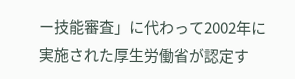ー技能審査」に代わって2002年に実施された厚生労働省が認定す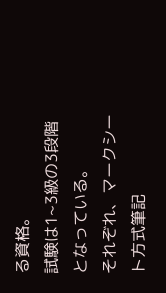る資格。
試験は1~3級の3段階となっている。
それぞれ、マークシート方式筆記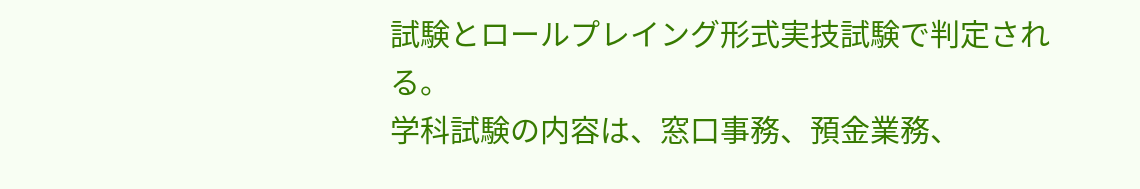試験とロールプレイング形式実技試験で判定される。
学科試験の内容は、窓口事務、預金業務、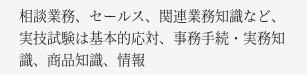相談業務、セールス、関連業務知識など、実技試験は基本的応対、事務手続・実務知識、商品知識、情報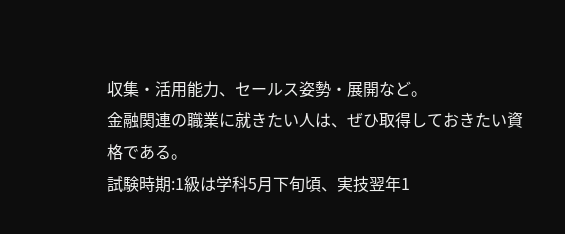収集・活用能力、セールス姿勢・展開など。
金融関連の職業に就きたい人は、ぜひ取得しておきたい資格である。
試験時期:1級は学科5月下旬頃、実技翌年1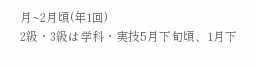月~2月頃(年1回)
2級・3級は学科・実技5月下旬頃、1月下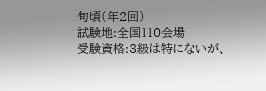旬頃(年2回)
試験地:全国110会場
受験資格:3級は特にないが、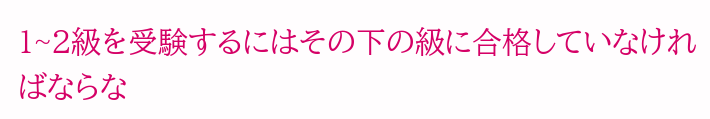1~2級を受験するにはその下の級に合格していなければならな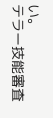い。
テラー技能審査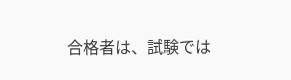合格者は、試験では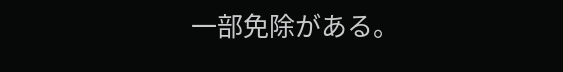一部免除がある。